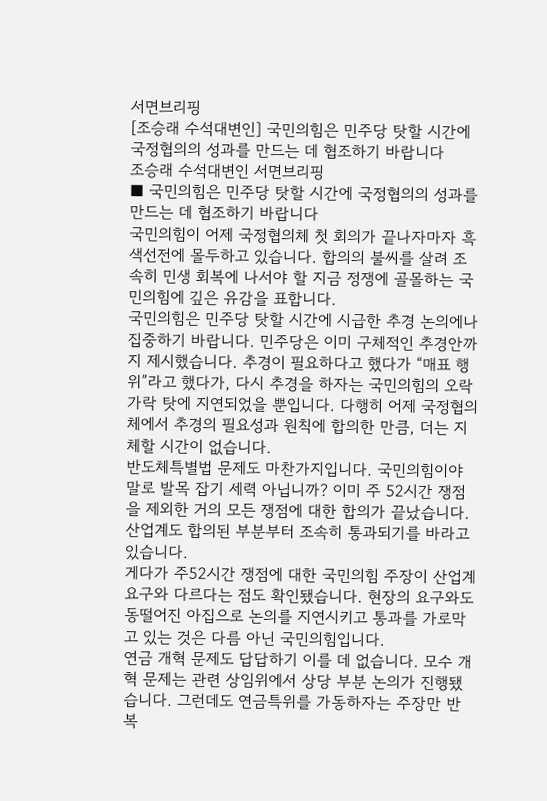서면브리핑
[조승래 수석대변인] 국민의힘은 민주당 탓할 시간에 국정협의의 성과를 만드는 데 협조하기 바랍니다
조승래 수석대변인 서면브리핑
■ 국민의힘은 민주당 탓할 시간에 국정협의의 성과를 만드는 데 협조하기 바랍니다
국민의힘이 어제 국정협의체 첫 회의가 끝나자마자 흑색선전에 몰두하고 있습니다. 합의의 불씨를 살려 조속히 민생 회복에 나서야 할 지금 정쟁에 골몰하는 국민의힘에 깊은 유감을 표합니다.
국민의힘은 민주당 탓할 시간에 시급한 추경 논의에나 집중하기 바랍니다. 민주당은 이미 구체적인 추경안까지 제시했습니다. 추경이 필요하다고 했다가 “매표 행위”라고 했다가, 다시 추경을 하자는 국민의힘의 오락가락 탓에 지연되었을 뿐입니다. 다행히 어제 국정협의체에서 추경의 필요성과 원칙에 합의한 만큼, 더는 지체할 시간이 없습니다.
반도체특별법 문제도 마찬가지입니다. 국민의힘이야말로 발목 잡기 세력 아닙니까? 이미 주 52시간 쟁점을 제외한 거의 모든 쟁점에 대한 합의가 끝났습니다. 산업계도 합의된 부분부터 조속히 통과되기를 바라고 있습니다.
게다가 주52시간 쟁점에 대한 국민의힘 주장이 산업계 요구와 다르다는 점도 확인됐습니다. 현장의 요구와도 동떨어진 아집으로 논의를 지연시키고 통과를 가로막고 있는 것은 다름 아닌 국민의힘입니다.
연금 개혁 문제도 답답하기 이를 데 없습니다. 모수 개혁 문제는 관련 상임위에서 상당 부분 논의가 진행됐습니다. 그런데도 연금특위를 가동하자는 주장만 반복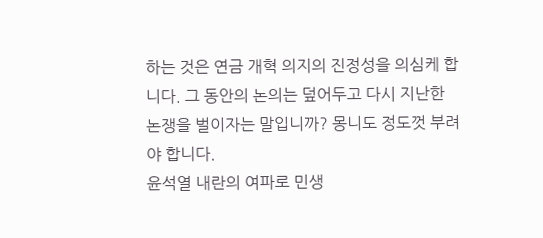하는 것은 연금 개혁 의지의 진정성을 의심케 합니다. 그 동안의 논의는 덮어두고 다시 지난한 논쟁을 벌이자는 말입니까? 몽니도 정도껏 부려야 합니다.
윤석열 내란의 여파로 민생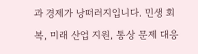과 경제가 낭떠러지입니다. 민생 회복, 미래 산업 지원, 통상 문제 대응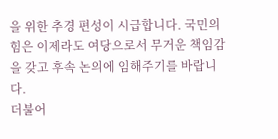을 위한 추경 편성이 시급합니다. 국민의힘은 이제라도 여당으로서 무거운 책임감을 갖고 후속 논의에 임해주기를 바랍니다.
더불어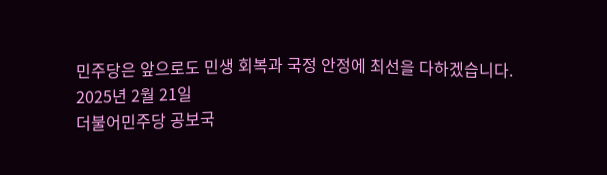민주당은 앞으로도 민생 회복과 국정 안정에 최선을 다하겠습니다.
2025년 2월 21일
더불어민주당 공보국